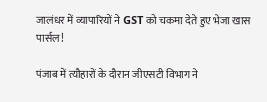जालंधर में व्यापारियों ने GST को चकमा देते हुए भेजा खास पार्सल!

पंजाब में त्यौहारों के दौरान जीएसटी विभाग ने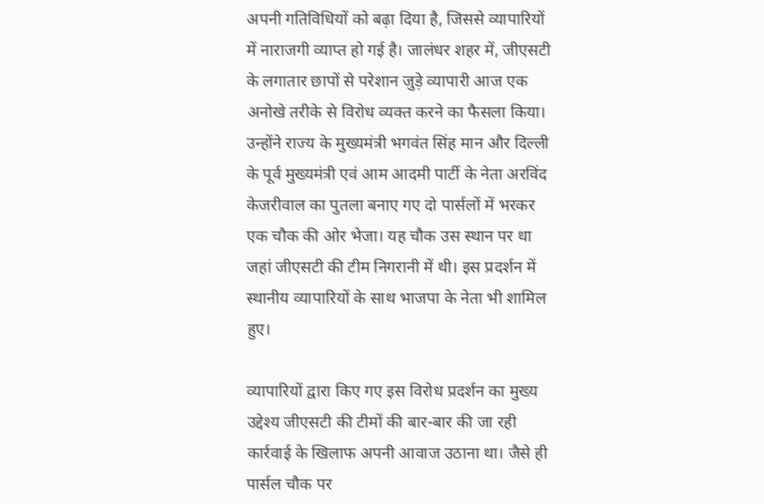अपनी गतिविधियों को बढ़ा दिया है, जिससे व्यापारियों में नाराजगी व्याप्त हो गई है। जालंधर शहर में, जीएसटी के लगातार छापों से परेशान जुड़े व्यापारी आज एक अनोखे तरीके से विरोध व्यक्त करने का फैसला किया। उन्होंने राज्य के मुख्यमंत्री भगवंत सिंह मान और दिल्ली के पूर्व मुख्यमंत्री एवं आम आदमी पार्टी के नेता अरविंद केजरीवाल का पुतला बनाए गए दो पार्सलों में भरकर एक चौक की ओर भेजा। यह चौक उस स्थान पर था जहां जीएसटी की टीम निगरानी में थी। इस प्रदर्शन में स्थानीय व्यापारियों के साथ भाजपा के नेता भी शामिल हुए।

व्यापारियों द्वारा किए गए इस विरोध प्रदर्शन का मुख्य उद्देश्य जीएसटी की टीमों की बार-बार की जा रही कार्रवाई के खिलाफ अपनी आवाज उठाना था। जैसे ही पार्सल चौक पर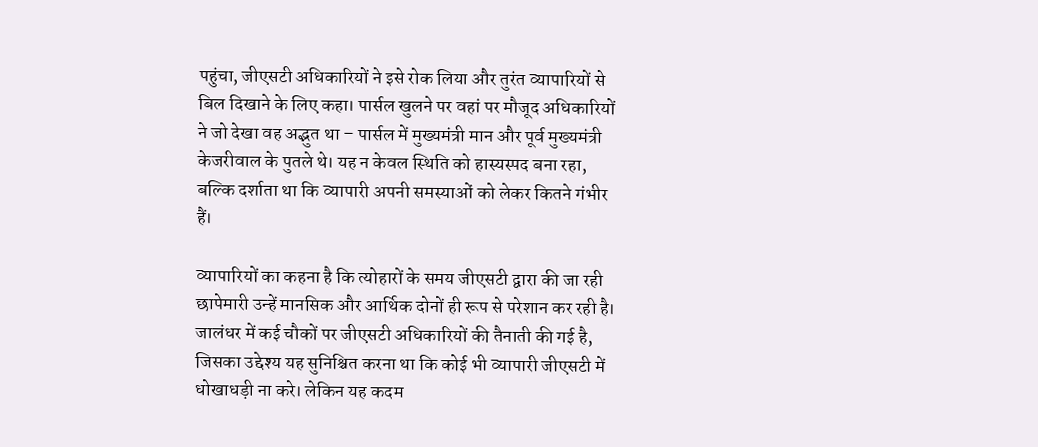पहुंचा, जीएसटी अधिकारियों ने इसे रोक लिया और तुरंत व्यापारियों से बिल दिखाने के लिए कहा। पार्सल खुलने पर वहां पर मौजूद अधिकारियों ने जो देखा वह अद्भुत था – पार्सल में मुख्यमंत्री मान और पूर्व मुख्यमंत्री केजरीवाल के पुतले थे। यह न केवल स्थिति को हास्यस्पद बना रहा, बल्कि दर्शाता था कि व्यापारी अपनी समस्याओं को लेकर कितने गंभीर हैं।

व्यापारियों का कहना है कि त्योहारों के समय जीएसटी द्वारा की जा रही छापेमारी उन्हें मानसिक और आर्थिक दोनों ही रूप से परेशान कर रही है। जालंधर में कई चौकों पर जीएसटी अधिकारियों की तैनाती की गई है, जिसका उद्देश्य यह सुनिश्चित करना था कि कोई भी व्यापारी जीएसटी में धोखाधड़ी ना करे। लेकिन यह कदम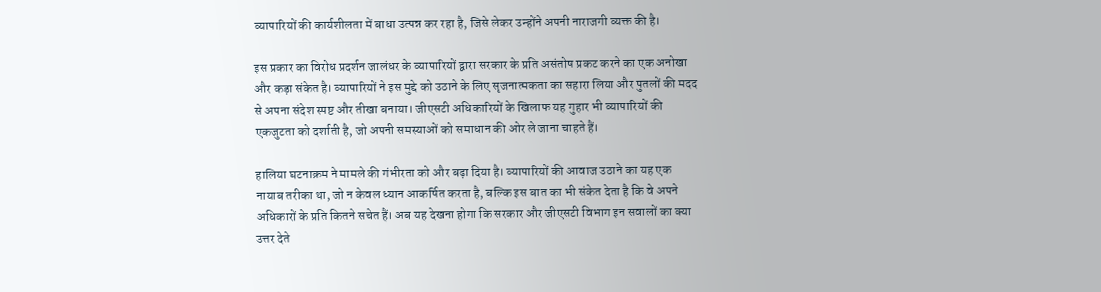व्यापारियों की कार्यशीलता में बाधा उत्पन्न कर रहा है, जिसे लेकर उन्होंने अपनी नाराजगी व्यक्त की है।

इस प्रकार का विरोध प्रदर्शन जालंधर के व्यापारियों द्वारा सरकार के प्रति असंतोष प्रकट करने का एक अनोखा और कड़ा संकेत है। व्यापारियों ने इस मुद्दे को उठाने के लिए सृजनात्मकता का सहारा लिया और पुतलों की मदद से अपना संदेश स्पष्ट और तीखा बनाया। जीएसटी अधिकारियों के खिलाफ यह गुहार भी व्यापारियों की एकजुटता को दर्शाती है, जो अपनी समस्याओं को समाधान की ओर ले जाना चाहते हैं।

हालिया घटनाक्रम ने मामले की गंभीरता को और बढ़ा दिया है। व्यापारियों की आवाज उठाने का यह एक नायाब तरीका था, जो न केवल ध्यान आकर्षित करता है, बल्कि इस बात का भी संकेत देता है कि वे अपने अधिकारों के प्रति कितने सचेत हैं। अब यह देखना होगा कि सरकार और जीएसटी विभाग इन सवालों का क्या उत्तर देते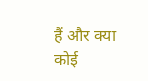हैं और क्या कोई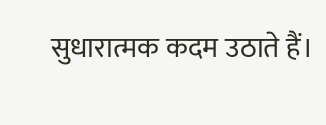सुधारात्मक कदम उठाते हैं।